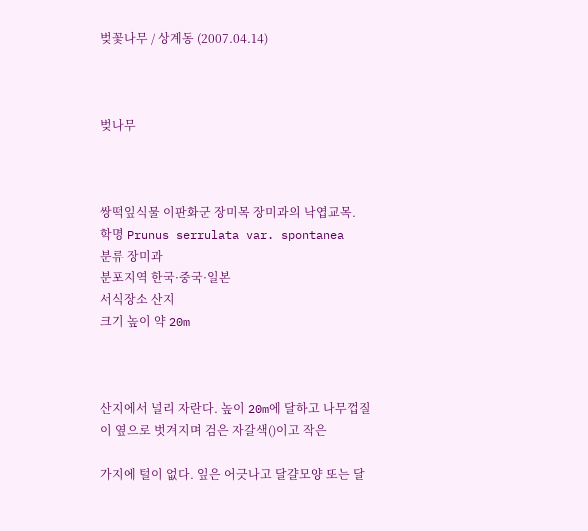벚꽃나무 / 상계동 (2007.04.14)



벚나무



쌍떡잎식물 이판화군 장미목 장미과의 낙엽교목.
학명 Prunus serrulata var. spontanea
분류 장미과
분포지역 한국·중국·일본
서식장소 산지
크기 높이 약 20m



산지에서 널리 자란다. 높이 20m에 달하고 나무껍질이 옆으로 벗겨지며 검은 자갈색()이고 작은

가지에 털이 없다. 잎은 어긋나고 달걀모양 또는 달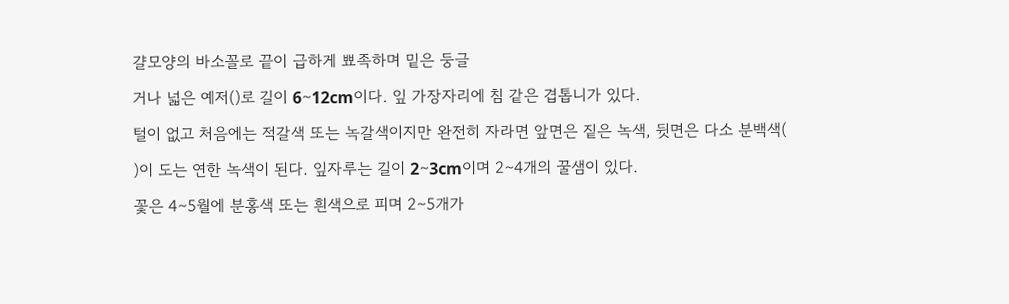걀모양의 바소꼴로 끝이 급하게 뾰족하며 밑은 둥글

거나 넓은 예저()로 길이 6∼12cm이다. 잎 가장자리에 침 같은 겹톱니가 있다.

털이 없고 처음에는 적갈색 또는 녹갈색이지만 완전히 자라면 앞면은 짙은 녹색, 뒷면은 다소 분백색(

)이 도는 연한 녹색이 된다. 잎자루는 길이 2∼3cm이며 2∼4개의 꿀샘이 있다.

꽃은 4∼5월에 분홍색 또는 흰색으로 피며 2∼5개가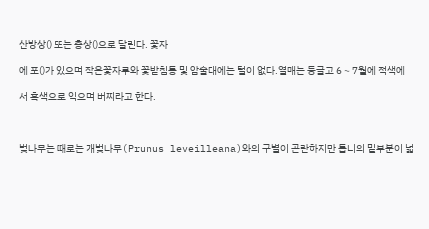산방상() 또는 총상()으로 달린다. 꽃자

에 포()가 있으며 작은꽃자루와 꽃받침통 및 암술대에는 털이 없다.열매는 둥글고 6∼7월에 적색에

서 흑색으로 익으며 버찌라고 한다.



벚나무는 때로는 개벚나무(Prunus leveilleana)와의 구별이 곤란하지만 톱니의 밑부분이 넓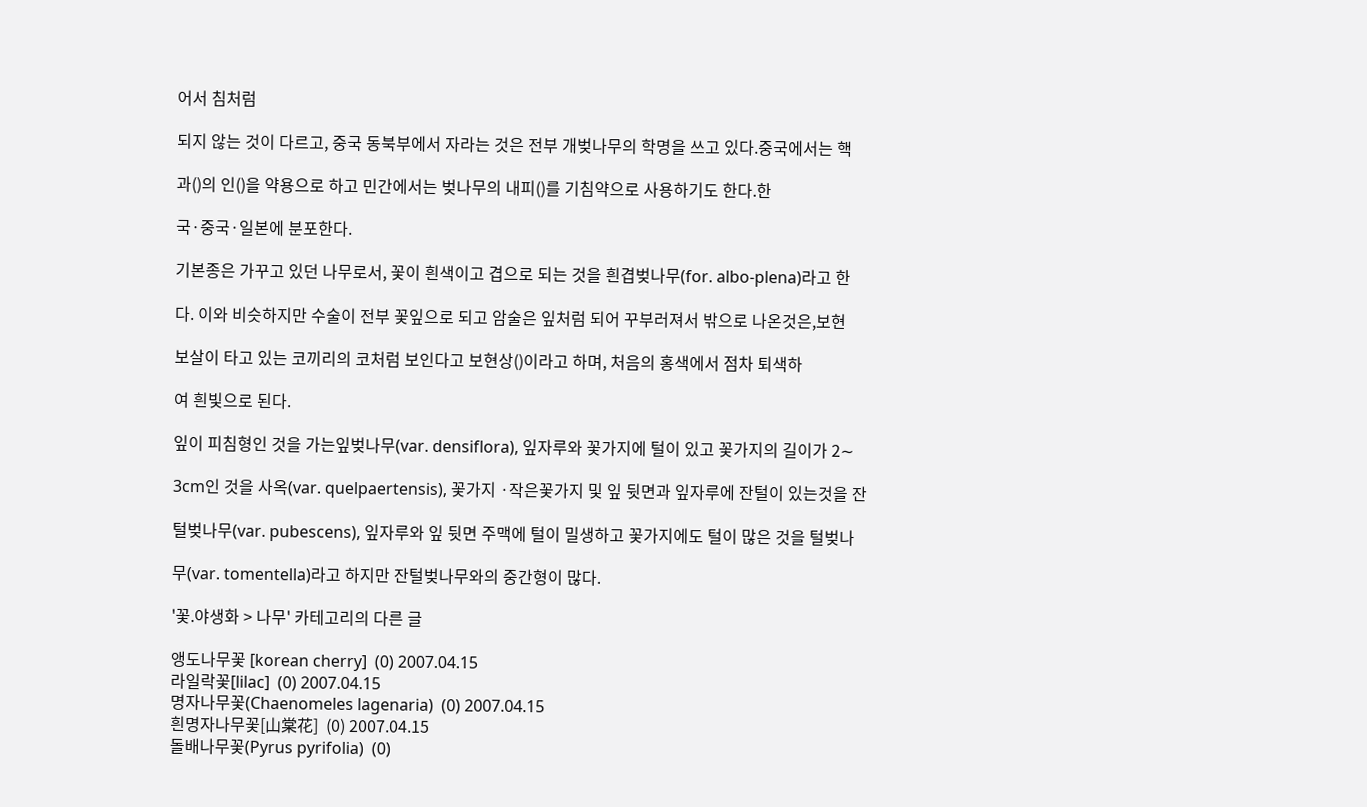어서 침처럼

되지 않는 것이 다르고, 중국 동북부에서 자라는 것은 전부 개벚나무의 학명을 쓰고 있다.중국에서는 핵

과()의 인()을 약용으로 하고 민간에서는 벚나무의 내피()를 기침약으로 사용하기도 한다.한

국·중국·일본에 분포한다.

기본종은 가꾸고 있던 나무로서, 꽃이 흰색이고 겹으로 되는 것을 흰겹벚나무(for. albo-plena)라고 한

다. 이와 비슷하지만 수술이 전부 꽃잎으로 되고 암술은 잎처럼 되어 꾸부러져서 밖으로 나온것은,보현

보살이 타고 있는 코끼리의 코처럼 보인다고 보현상()이라고 하며, 처음의 홍색에서 점차 퇴색하

여 흰빛으로 된다.

잎이 피침형인 것을 가는잎벚나무(var. densiflora), 잎자루와 꽃가지에 털이 있고 꽃가지의 길이가 2∼

3cm인 것을 사옥(var. quelpaertensis), 꽃가지 ·작은꽃가지 및 잎 뒷면과 잎자루에 잔털이 있는것을 잔

털벚나무(var. pubescens), 잎자루와 잎 뒷면 주맥에 털이 밀생하고 꽃가지에도 털이 많은 것을 털벚나

무(var. tomentella)라고 하지만 잔털벚나무와의 중간형이 많다.

'꽃.야생화 > 나무' 카테고리의 다른 글

앵도나무꽃 [korean cherry]  (0) 2007.04.15
라일락꽃[lilac]  (0) 2007.04.15
명자나무꽃(Chaenomeles lagenaria)  (0) 2007.04.15
흰명자나무꽃[山棠花]  (0) 2007.04.15
돌배나무꽃(Pyrus pyrifolia)  (0)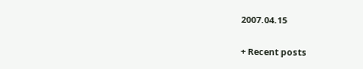2007.04.15

+ Recent posts